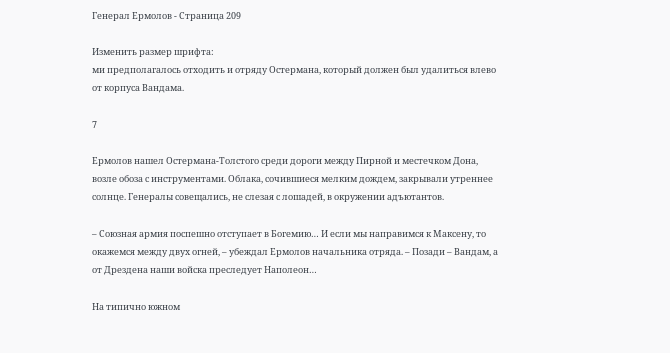Генерал Ермолов - Страница 209

Изменить размер шрифта:
ми предполагалось отходить и отряду Остермана, который должен был удалиться влево от корпуса Вандама.

7

Ермолов нашел Остермана-Толстого среди дороги между Пирной и местечком Дона, возле обоза с инструментами. Облака, сочившиеся мелким дождем, закрывали утреннее солнце. Генералы совещались, не слезая с лошадей, в окружении адъютантов.

– Союзная армия поспешно отступает в Богемию… И если мы направимся к Максену, то окажемся между двух огней, – убеждал Ермолов начальника отряда. – Позади – Вандам, а от Дрездена наши войска преследует Наполеон…

На типично южном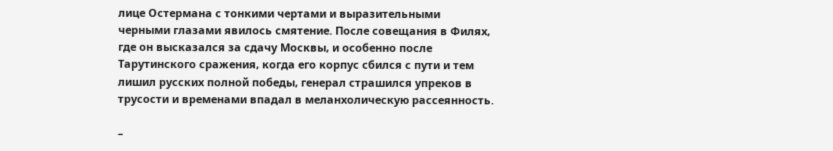лице Остермана с тонкими чертами и выразительными черными глазами явилось смятение. После совещания в Филях, где он высказался за сдачу Москвы, и особенно после Тарутинского сражения, когда его корпус сбился с пути и тем лишил русских полной победы, генерал страшился упреков в трусости и временами впадал в меланхолическую рассеянность.

–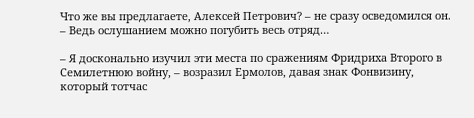Что же вы предлагаете, Алексей Петрович? – не сразу осведомился он. – Ведь ослушанием можно погубить весь отряд…

– Я досконально изучил эти места по сражениям Фридриха Второго в Семилетнюю войну, – возразил Ермолов, давая знак Фонвизину, который тотчас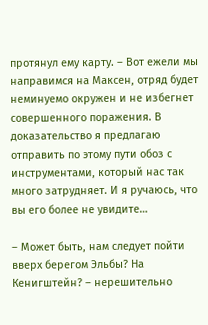протянул ему карту. – Вот ежели мы направимся на Максен, отряд будет неминуемо окружен и не избегнет совершенного поражения. В доказательство я предлагаю отправить по этому пути обоз с инструментами, который нас так много затрудняет. И я ручаюсь, что вы его более не увидите…

– Может быть, нам следует пойти вверх берегом Эльбы? На Кенигштейн? – нерешительно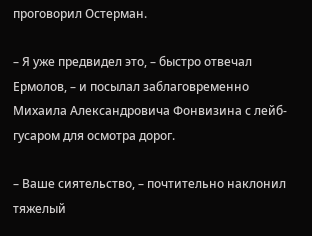проговорил Остерман.

– Я уже предвидел это, – быстро отвечал Ермолов, – и посылал заблаговременно Михаила Александровича Фонвизина с лейб-гусаром для осмотра дорог.

– Ваше сиятельство, – почтительно наклонил тяжелый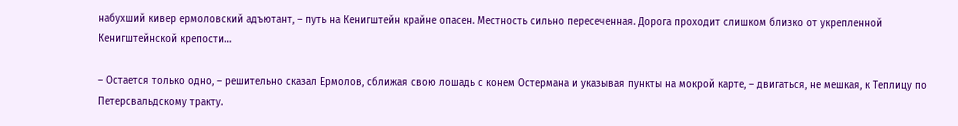набухший кивер ермоловский адъютант, – путь на Кенигштейн крайне опасен. Местность сильно пересеченная. Дорога проходит слишком близко от укрепленной Кенигштейнской крепости…

– Остается только одно, – решительно сказал Ермолов, сближая свою лошадь с конем Остермана и указывая пункты на мокрой карте, – двигаться, не мешкая, к Теплицу по Петерсвальдскому тракту.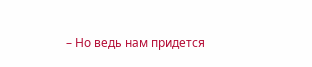– Но ведь нам придется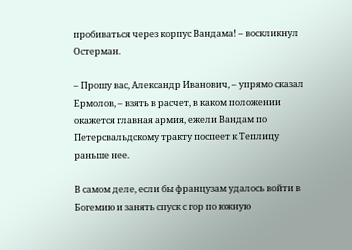пробиваться через корпус Вандама! – воскликнул Остерман.

– Прошу вас, Александр Иванович, – упрямо сказал Ермолов, – взять в расчет, в каком положении окажется главная армия, ежели Вандам по Петерсвальдскому тракту поспеет к Теплицу раньше нее.

В самом деле, если бы французам удалось войти в Богемию и занять спуск с гор по южную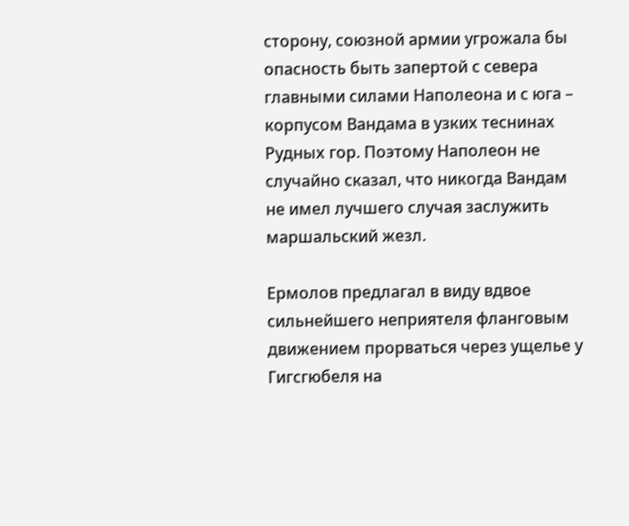сторону, союзной армии угрожала бы опасность быть запертой с севера главными силами Наполеона и с юга – корпусом Вандама в узких теснинах Рудных гор. Поэтому Наполеон не случайно сказал, что никогда Вандам не имел лучшего случая заслужить маршальский жезл.

Ермолов предлагал в виду вдвое сильнейшего неприятеля фланговым движением прорваться через ущелье у Гигсгюбеля на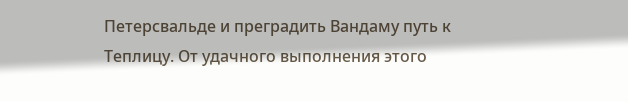Петерсвальде и преградить Вандаму путь к Теплицу. От удачного выполнения этого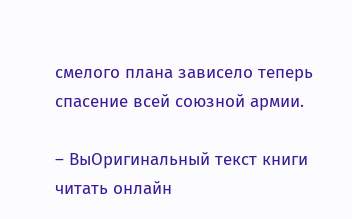смелого плана зависело теперь спасение всей союзной армии.

– ВыОригинальный текст книги читать онлайн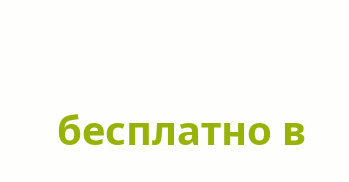бесплатно в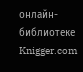онлайн-библиотеке Knigger.com